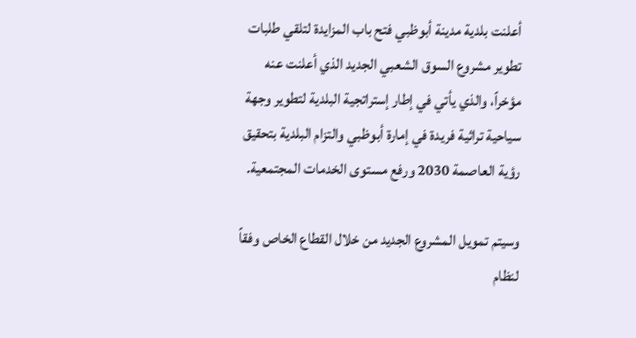أعلنت بلدية مدينة أبوظبي فتح باب المزايدة لتلقي طلبات تطوير مشروع السوق الشعبي الجديد الذي أعلنت عنه مؤخراً، والذي يأتي في إطار إستراتجية البلدية لتطوير وجهة سياحية تراثية فريدة في إمارة أبوظبي والتزام البلدية بتحقيق رؤية العاصمة 2030 ورفع مستوى الخدمات المجتمعية.

وسيتم تمويل المشروع الجديد من خلال القطاع الخاص وفقاً لنظام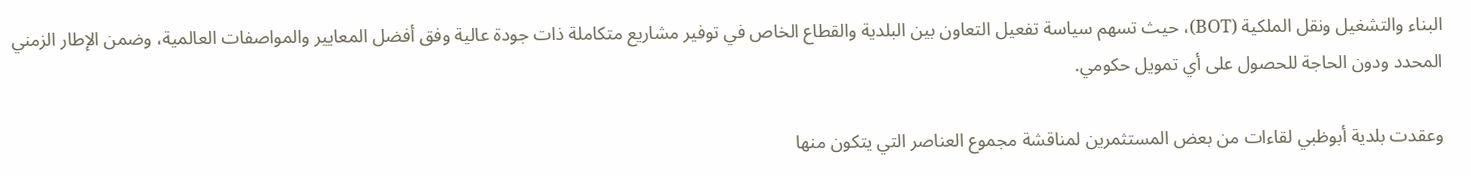البناء والتشغيل ونقل الملكية (BOT)، حيث تسهم سياسة تفعيل التعاون بين البلدية والقطاع الخاص في توفير مشاريع متكاملة ذات جودة عالية وفق أفضل المعايير والمواصفات العالمية، وضمن الإطار الزمني المحدد ودون الحاجة للحصول على أي تمويل حكومي.

وعقدت بلدية أبوظبي لقاءات من بعض المستثمرين لمناقشة مجموع العناصر التي يتكون منها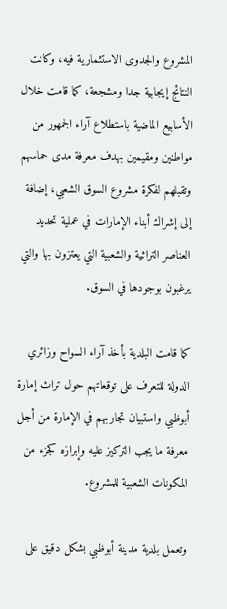المشروع والجدوى الاستثمارية فيه، وكانت النتائج إيجابية جدا ومشجعة، كما قامت خلال الأسابيع الماضية باستطلاع آراء الجمهور من مواطنين ومقيمين بهدف معرفة مدى حماسهم وتقبلهم لفكرة مشروع السوق الشعبي، إضافة إلى إشراك أبناء الإمارات في عملية تحديد العناصر التراثية والشعبية التي يعتزون بها والتي يرغبون بوجودها في السوق.

كما قامت البلدية بأخذ آراء السواح وزائري الدولة للتعرف على توقعاتهم حول تراث إمارة أبوظبي واستبيان تجاربهم في الإمارة من أجل معرفة ما يجب التركيز عليه وإبرازه كجزء من المكونات الشعبية للمشروع.

وتعمل بلدية مدينة أبوظبي بشكل دقيق على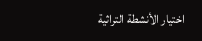اختيار الأنشطة التراثية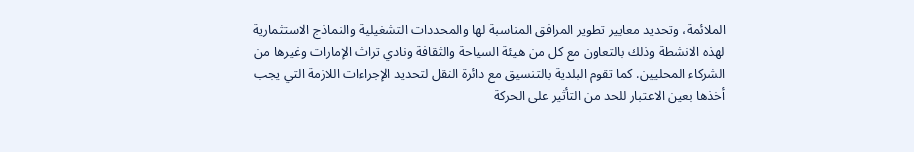الملائمة، وتحديد معايير تطوير المرافق المناسبة لها والمحددات التشغيلية والنماذج الاستثمارية لهذه الانشطة وذلك بالتعاون مع كل من هيئة السياحة والثقافة ونادي تراث الإمارات وغيرها من الشركاء المحليين. كما تقوم البلدية بالتنسيق مع دائرة النقل لتحديد الإجراءات اللازمة التي يجب أخذها بعين الاعتبار للحد من التأثير على الحركة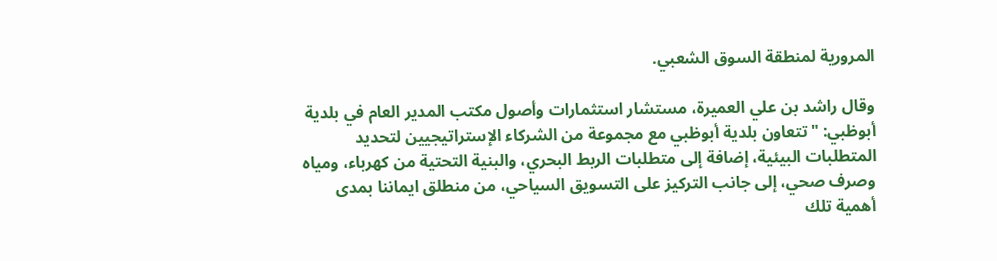المرورية لمنطقة السوق الشعبي.

وقال راشد بن علي العميرة، مستشار استثمارات وأصول مكتب المدير العام في بلدية أبوظبي: "تتعاون بلدية أبوظبي مع مجموعة من الشركاء الإستراتيجيين لتحديد المتطلبات البيئية، إضافة إلى متطلبات الربط البحري، والبنية التحتية من كهرباء، ومياه وصرف صحي، إلى جانب التركيز على التسويق السياحي، من منطلق ايماننا بمدى أهمية تلك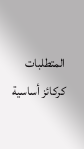المتطلبات كركائز أساسية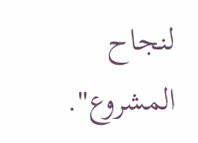لنجاح المشروع".